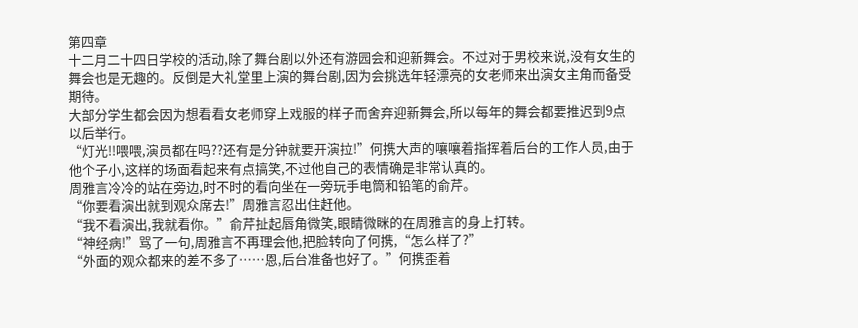第四章
十二月二十四日学校的活动,除了舞台剧以外还有游园会和迎新舞会。不过对于男校来说,没有女生的舞会也是无趣的。反倒是大礼堂里上演的舞台剧,因为会挑选年轻漂亮的女老师来出演女主角而备受期待。
大部分学生都会因为想看看女老师穿上戏服的样子而舍弃迎新舞会,所以每年的舞会都要推迟到9点以后举行。
“灯光!!喂喂,演员都在吗??还有是分钟就要开演拉!”何携大声的嚷嚷着指挥着后台的工作人员,由于他个子小,这样的场面看起来有点搞笑,不过他自己的表情确是非常认真的。
周雅言冷冷的站在旁边,时不时的看向坐在一旁玩手电筒和铅笔的俞芹。
“你要看演出就到观众席去!”周雅言忍出住赶他。
“我不看演出,我就看你。”俞芹扯起唇角微笑,眼睛微眯的在周雅言的身上打转。
“神经病!”骂了一句,周雅言不再理会他,把脸转向了何携,“怎么样了?”
“外面的观众都来的差不多了……恩,后台准备也好了。”何携歪着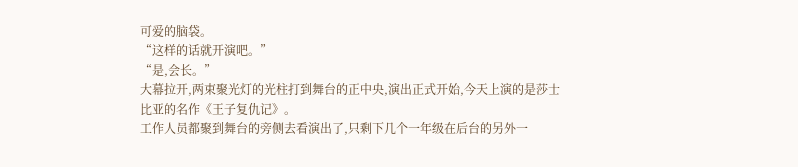可爱的脑袋。
“这样的话就开演吧。”
“是,会长。”
大幕拉开,两束聚光灯的光柱打到舞台的正中央,演出正式开始,今天上演的是莎士比亚的名作《王子复仇记》。
工作人员都聚到舞台的旁侧去看演出了,只剩下几个一年级在后台的另外一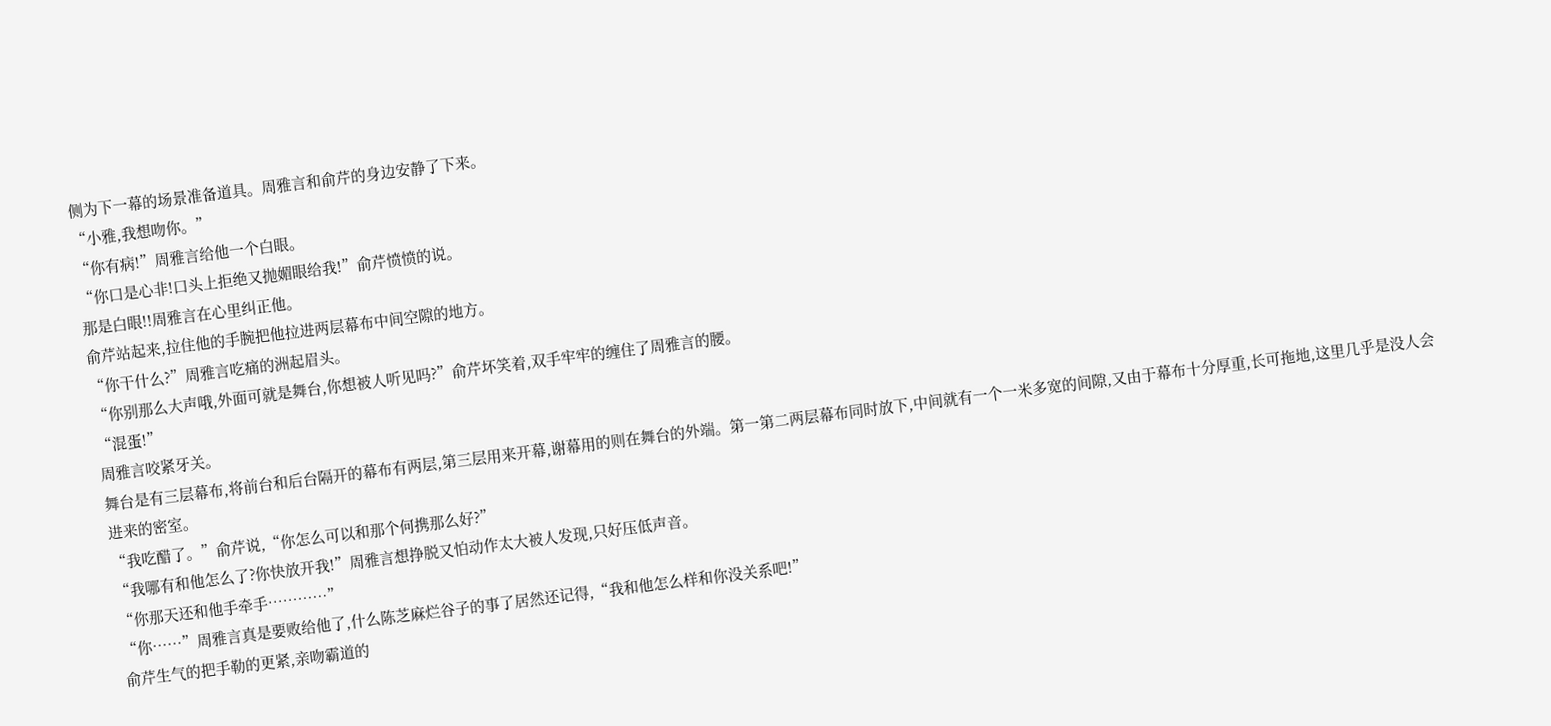侧为下一幕的场景准备道具。周雅言和俞芹的身边安静了下来。
“小雅,我想吻你。”
“你有病!”周雅言给他一个白眼。
“你口是心非!口头上拒绝又抛媚眼给我!”俞芹愤愤的说。
那是白眼!!周雅言在心里纠正他。
俞芹站起来,拉住他的手腕把他拉进两层幕布中间空隙的地方。
“你干什么?”周雅言吃痛的洲起眉头。
“你别那么大声哦,外面可就是舞台,你想被人听见吗?”俞芹坏笑着,双手牢牢的缠住了周雅言的腰。
“混蛋!”
周雅言咬紧牙关。
舞台是有三层幕布,将前台和后台隔开的幕布有两层,第三层用来开幕,谢幕用的则在舞台的外端。第一第二两层幕布同时放下,中间就有一个一米多宽的间隙,又由于幕布十分厚重,长可拖地,这里几乎是没人会进来的密室。
“我吃醋了。”俞芹说,“你怎么可以和那个何携那么好?”
“我哪有和他怎么了?你快放开我!”周雅言想挣脱又怕动作太大被人发现,只好压低声音。
“你那天还和他手牵手…………”
“你……”周雅言真是要败给他了,什么陈芝麻烂谷子的事了居然还记得,“我和他怎么样和你没关系吧!”
俞芹生气的把手勒的更紧,亲吻霸道的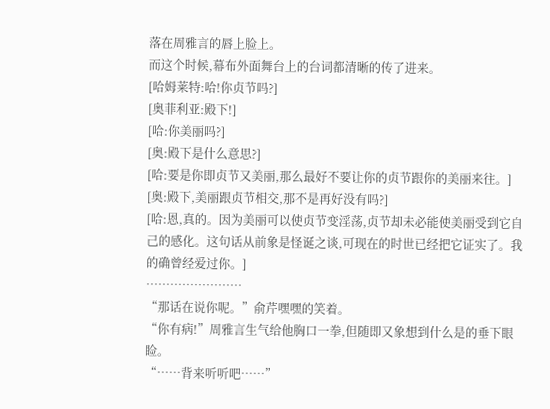落在周雅言的唇上脸上。
而这个时候,幕布外面舞台上的台词都清晰的传了进来。
[哈姆莱特:哈!你贞节吗?]
[奥菲利亚:殿下!]
[哈:你美丽吗?]
[奥:殿下是什么意思?]
[哈:要是你即贞节又美丽,那么最好不要让你的贞节跟你的美丽来往。]
[奥:殿下,美丽跟贞节相交,那不是再好没有吗?]
[哈:恩,真的。因为美丽可以使贞节变淫荡,贞节却未必能使美丽受到它自己的感化。这句话从前象是怪诞之谈,可现在的时世已经把它证实了。我的确曾经爱过你。]
……………………
“那话在说你呢。”俞芹嘿嘿的笑着。
“你有病!”周雅言生气给他胸口一拳,但随即又象想到什么是的垂下眼睑。
“……背来听听吧……”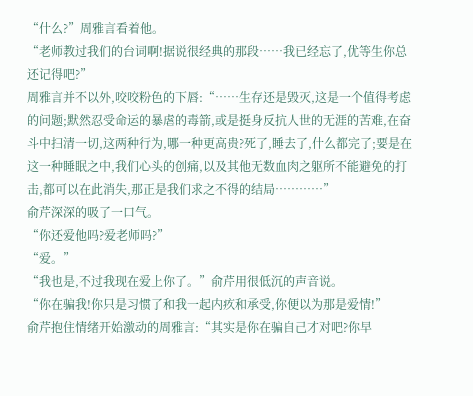“什么?”周雅言看着他。
“老师教过我们的台词啊!据说很经典的那段……我已经忘了,优等生你总还记得吧?”
周雅言并不以外,咬咬粉色的下唇:“……生存还是毁灭,这是一个值得考虑的问题;默然忍受命运的暴虐的毒箭,或是挺身反抗人世的无涯的苦难,在奋斗中扫清一切,这两种行为,哪一种更高贵?死了,睡去了,什么都完了;要是在这一种睡眠之中,我们心头的创痛,以及其他无数血肉之躯所不能避免的打击,都可以在此消失,那正是我们求之不得的结局…………”
俞芹深深的吸了一口气。
“你还爱他吗?爱老师吗?”
“爱。”
“我也是,不过我现在爱上你了。”俞芹用很低沉的声音说。
“你在骗我!你只是习惯了和我一起内疚和承受,你便以为那是爱情!”
俞芹抱住情绪开始激动的周雅言:“其实是你在骗自己才对吧?你早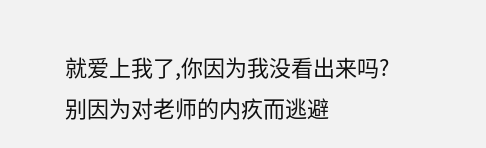就爱上我了,你因为我没看出来吗?别因为对老师的内疚而逃避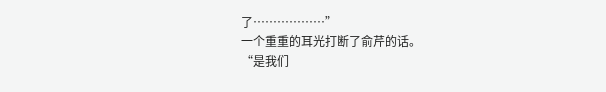了………………”
一个重重的耳光打断了俞芹的话。
“是我们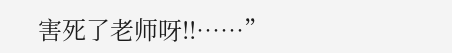害死了老师呀!!……”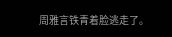周雅言铁青着脸逃走了。